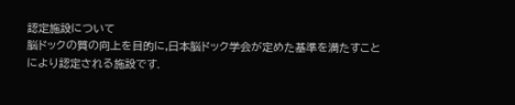認定施設について
脳ドックの質の向上を目的に,日本脳ドック学会が定めた基準を満たすことにより認定される施設です.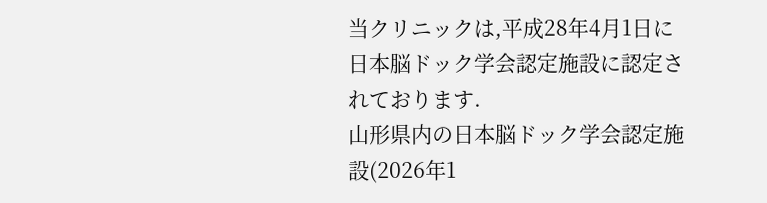当クリニックは,平成28年4月1日に日本脳ドック学会認定施設に認定されております.
山形県内の日本脳ドック学会認定施設(2026年1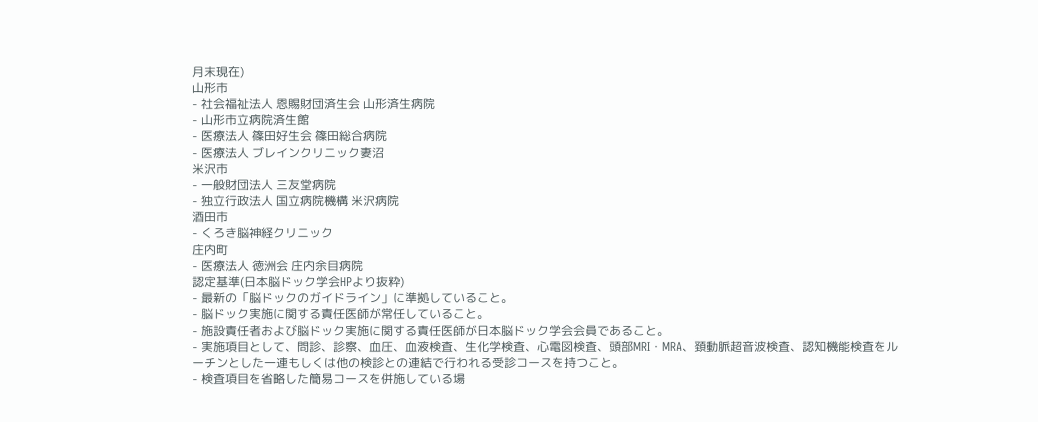月末現在)
山形市
- 社会福祉法人 恩賜財団済生会 山形済生病院
- 山形市立病院済生館
- 医療法人 篠田好生会 篠田総合病院
- 医療法人 ブレインクリニック妻沼
米沢市
- 一般財団法人 三友堂病院
- 独立行政法人 国立病院機構 米沢病院
酒田市
- くろき脳神経クリニック
庄内町
- 医療法人 徳洲会 庄内余目病院
認定基準(日本脳ドック学会HPより抜粋)
- 最新の「脳ドックのガイドライン」に準拠していること。
- 脳ドック実施に関する責任医師が常任していること。
- 施設責任者および脳ドック実施に関する責任医師が日本脳ドック学会会員であること。
- 実施項目として、問診、診察、血圧、血液検査、生化学検査、心電図検査、頭部MRI・MRA、頚動脈超音波検査、認知機能検査をルーチンとした一連もしくは他の検診との連結で行われる受診コースを持つこと。
- 検査項目を省略した簡易コースを併施している場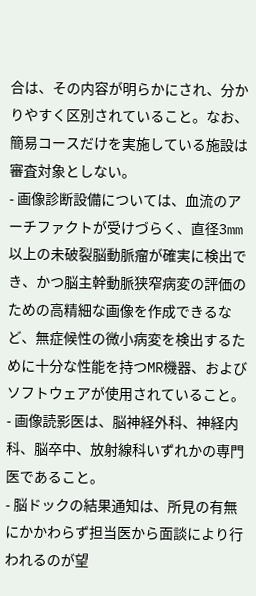合は、その内容が明らかにされ、分かりやすく区別されていること。なお、簡易コースだけを実施している施設は審査対象としない。
- 画像診断設備については、血流のアーチファクトが受けづらく、直径3mm以上の未破裂脳動脈瘤が確実に検出でき、かつ脳主幹動脈狭窄病変の評価のための高精細な画像を作成できるなど、無症候性の微小病変を検出するために十分な性能を持つMR機器、およびソフトウェアが使用されていること。
- 画像読影医は、脳神経外科、神経内科、脳卒中、放射線科いずれかの専門医であること。
- 脳ドックの結果通知は、所見の有無にかかわらず担当医から面談により行われるのが望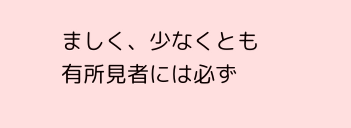ましく、少なくとも有所見者には必ず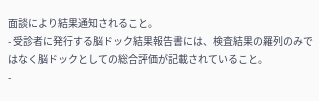面談により結果通知されること。
- 受診者に発行する脳ドック結果報告書には、検査結果の羅列のみではなく脳ドックとしての総合評価が記載されていること。
-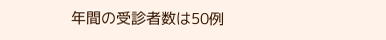年間の受診者数は50例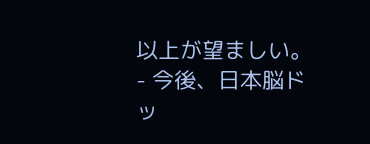以上が望ましい。
- 今後、日本脳ドッ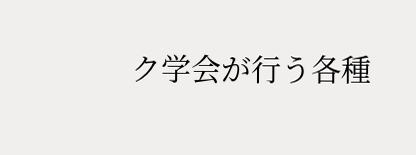ク学会が行う各種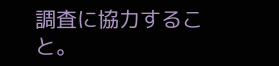調査に協力すること。